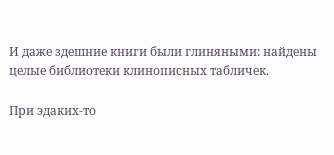И даже здешние книги были глиняными: найдены целые библиотеки клинописных табличек.

При эдаких-то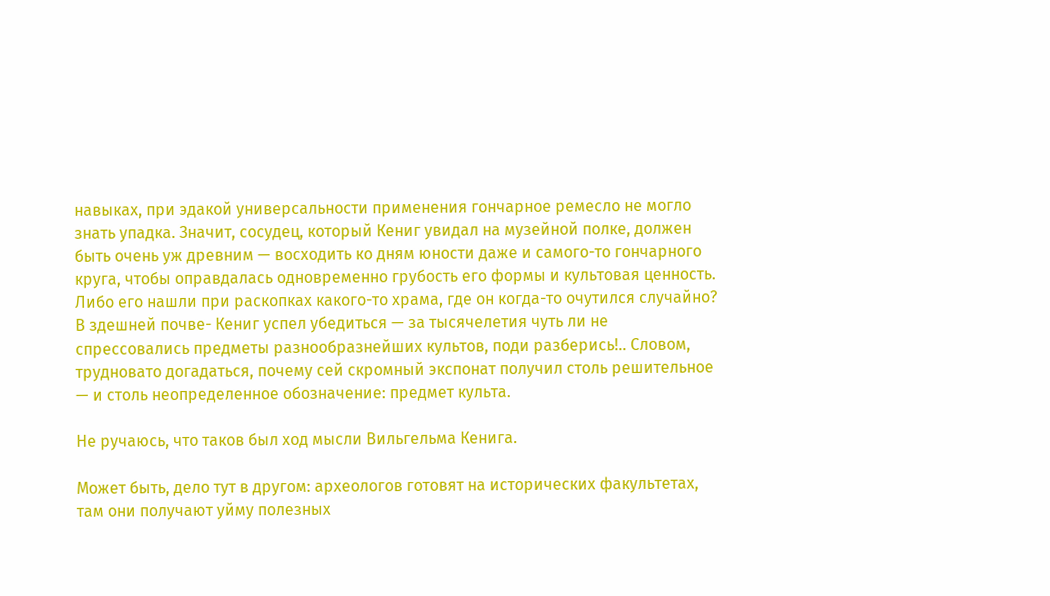навыках, при эдакой универсальности применения гончарное ремесло не могло знать упадка. Значит, сосудец, который Кениг увидал на музейной полке, должен быть очень уж древним — восходить ко дням юности даже и самого-то гончарного круга, чтобы оправдалась одновременно грубость его формы и культовая ценность. Либо его нашли при раскопках какого-то храма, где он когда-то очутился случайно? В здешней почве- Кениг успел убедиться — за тысячелетия чуть ли не спрессовались предметы разнообразнейших культов, поди разберись!.. Словом, трудновато догадаться, почему сей скромный экспонат получил столь решительное — и столь неопределенное обозначение: предмет культа.

Не ручаюсь, что таков был ход мысли Вильгельма Кенига.

Может быть, дело тут в другом: археологов готовят на исторических факультетах, там они получают уйму полезных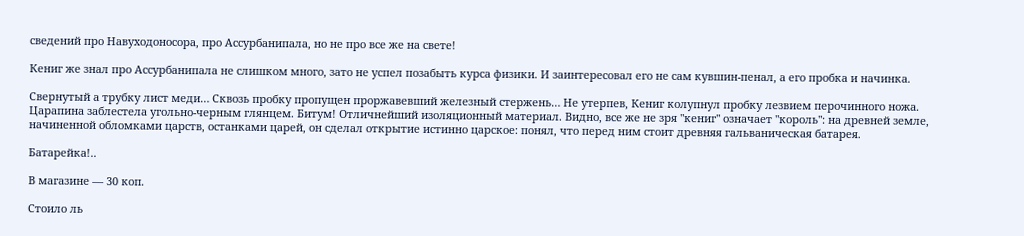сведений про Навуходоносора, про Ассурбанипала, но не про все же на свете!

Кениг же знал про Ассурбанипала не слишком много, зато не успел позабыть курса физики. И заинтересовал его не сам кувшин-пенал, а его пробка и начинка.

Свернутый а трубку лист меди… Сквозь пробку пропущен проржавевший железный стержень… Не утерпев, Кениг колупнул пробку лезвием перочинного ножа. Царапина заблестела угольно-черным глянцем. Битум! Отличнейший изоляционный материал. Видно, все же не зря "кениг" означает "король": на древней земле, начиненной обломками царств, останками царей, он сделал открытие истинно царское: понял, что перед ним стоит древняя гальваническая батарея.

Батарейка!..

В магазине — 30 коп.

Стоило ль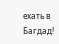ехать в Багдад!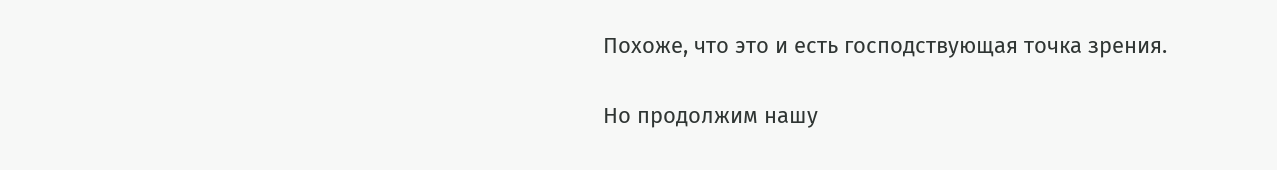Похоже, что это и есть господствующая точка зрения.

Но продолжим нашу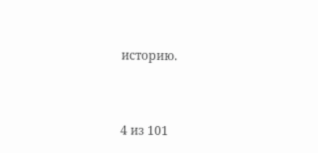историю.



4 из 101